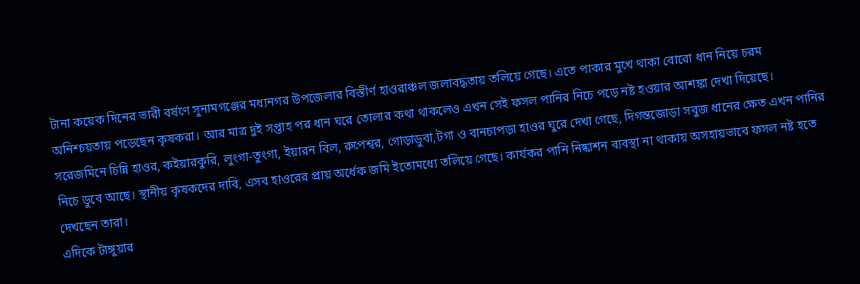টানা কয়েক দিনের ভারী বর্ষণে সুনামগঞ্জের মধ্যনগর উপজেলার বিস্তীর্ণ হাওরাঞ্চল জলাবদ্ধতায় তলিয়ে গেছে। এতে পাকার মুখে থাকা বোরো ধান নিয়ে চরম অনিশ্চয়তায় পড়েছেন কৃষকরা। আর মাত্র দুই সপ্তাহ পর ধান ঘরে তোলার কথা থাকলেও এখন সেই ফসল পানির নিচে পড়ে নষ্ট হওয়ার আশঙ্কা দেখা দিয়েছে।
সরেজমিনে চিন্নি হাওর, কইয়ারকুরি, লুংগা-তুংগা, ইয়ারন বিল, রুপেশ্বর, গোড়াডুবা,টগা ও বানচাপড়া হাওর ঘুরে দেখা গেছে, দিগন্তজোড়া সবুজ ধানের ক্ষেত এখন পানির নিচে ডুবে আছে। স্থানীয় কৃষকদের দাবি, এসব হাওরের প্রায় অর্ধেক জমি ইতোমধ্যে তলিয়ে গেছে। কার্যকর পানি নিষ্কাশন ব্যবস্থা না থাকায় অসহায়ভাবে ফসল নষ্ট হতে দেখছেন তারা।
এদিকে টাঙ্গুয়ার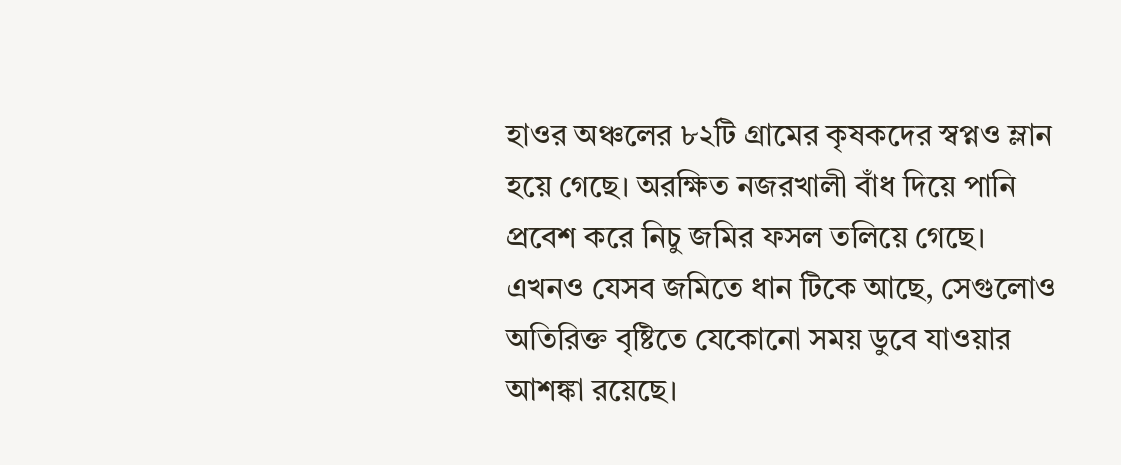হাওর অঞ্চলের ৮২টি গ্রামের কৃষকদের স্বপ্নও ম্লান হয়ে গেছে। অরক্ষিত নজরখালী বাঁধ দিয়ে পানি প্রবেশ করে নিচু জমির ফসল তলিয়ে গেছে। এখনও যেসব জমিতে ধান টিকে আছে, সেগুলোও অতিরিক্ত বৃষ্টিতে যেকোনো সময় ডুবে যাওয়ার আশঙ্কা রয়েছে।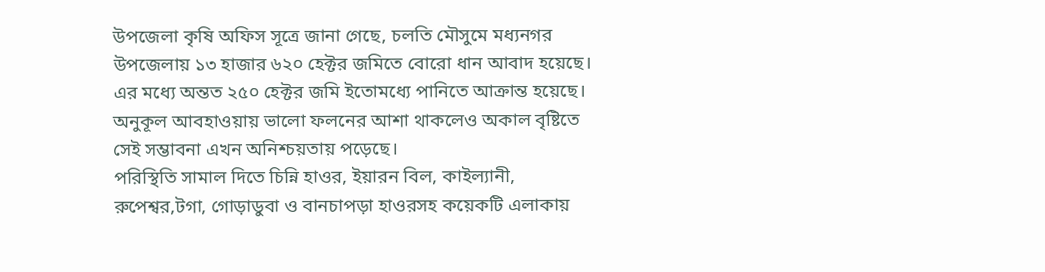উপজেলা কৃষি অফিস সূত্রে জানা গেছে, চলতি মৌসুমে মধ্যনগর উপজেলায় ১৩ হাজার ৬২০ হেক্টর জমিতে বোরো ধান আবাদ হয়েছে। এর মধ্যে অন্তত ২৫০ হেক্টর জমি ইতোমধ্যে পানিতে আক্রান্ত হয়েছে। অনুকূল আবহাওয়ায় ভালো ফলনের আশা থাকলেও অকাল বৃষ্টিতে সেই সম্ভাবনা এখন অনিশ্চয়তায় পড়েছে।
পরিস্থিতি সামাল দিতে চিন্নি হাওর, ইয়ারন বিল, কাইল্যানী, রুপেশ্বর,টগা, গোড়াডুবা ও বানচাপড়া হাওরসহ কয়েকটি এলাকায়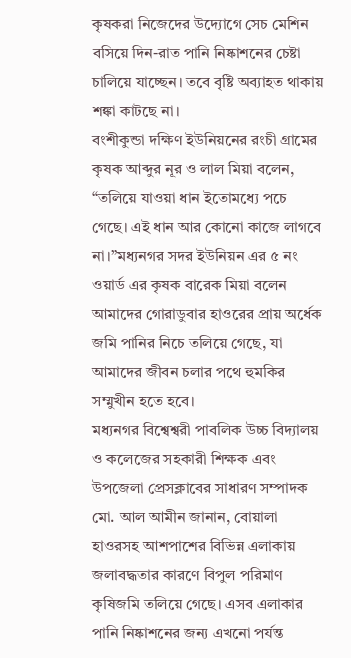কৃষকরা নিজেদের উদ্যোগে সেচ মেশিন বসিয়ে দিন-রাত পানি নিষ্কাশনের চেষ্টা চালিয়ে যাচ্ছেন। তবে বৃষ্টি অব্যাহত থাকায় শঙ্কা কাটছে না।
বংশীকুন্ডা দক্ষিণ ইউনিয়নের রংচী গ্রামের কৃষক আব্দুর নূর ও লাল মিয়া বলেন, “তলিয়ে যাওয়া ধান ইতোমধ্যে পচে গেছে। এই ধান আর কোনো কাজে লাগবে না।”মধ্যনগর সদর ইউনিয়ন এর ৫ নং ওয়ার্ড এর কৃষক বারেক মিয়া বলেন আমাদের গোরাডুবার হাওরের প্রায় অর্ধেক জমি পানির নিচে তলিয়ে গেছে, যা আমাদের জীবন চলার পথে হুমকির সম্মুখীন হতে হবে।
মধ্যনগর বিশ্বেশ্বরী পাবলিক উচ্চ বিদ্যালয় ও কলেজের সহকারী শিক্ষক এবং উপজেলা প্রেসক্লাবের সাধারণ সম্পাদক মো. আল আমীন জানান, বোয়ালা হাওরসহ আশপাশের বিভিন্ন এলাকায় জলাবদ্ধতার কারণে বিপুল পরিমাণ কৃষিজমি তলিয়ে গেছে। এসব এলাকার পানি নিষ্কাশনের জন্য এখনো পর্যন্ত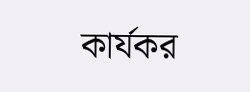কার্যকর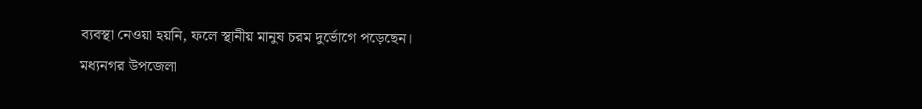ব্যবস্থা নেওয়া হয়নি, ফলে স্থানীয় মানুষ চরম দুর্ভোগে পড়েছেন।
মধ্যনগর উপজেলা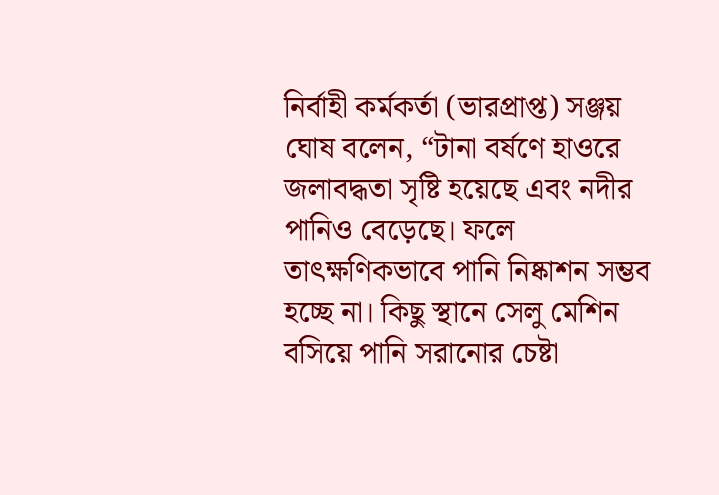নির্বাহী কর্মকর্তা (ভারপ্রাপ্ত) সঞ্জয় ঘোষ বলেন, “টানা বর্ষণে হাওরে জলাবদ্ধতা সৃষ্টি হয়েছে এবং নদীর পানিও বেড়েছে। ফলে তাৎক্ষণিকভাবে পানি নিষ্কাশন সম্ভব হচ্ছে না। কিছু স্থানে সেলু মেশিন বসিয়ে পানি সরানোর চেষ্টা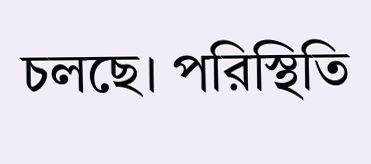চলছে। পরিস্থিতি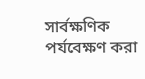সার্বক্ষণিক পর্যবেক্ষণ করা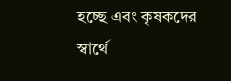হচ্ছে এবং কৃষকদের স্বার্থে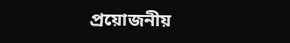প্রয়োজনীয়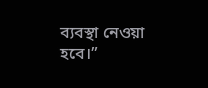ব্যবস্থা নেওয়া হবে।”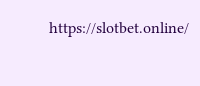https://slotbet.online/